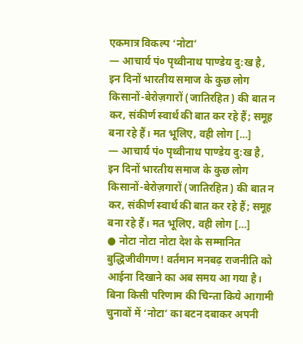एकमात्र विकल्प ‘नोटा’
— आचार्य पं० पृथ्वीनाथ पाण्डेय दु:ख है, इन दिनों भारतीय समाज के कुछ लोग किसानों-बेरोज़गारों (जातिरहित) की बात न कर, संकीर्ण स्वार्थ की बात कर रहे हैं; समूह बना रहे हैं। मत भूलिए, वही लोग […]
— आचार्य पं० पृथ्वीनाथ पाण्डेय दु:ख है, इन दिनों भारतीय समाज के कुछ लोग किसानों-बेरोज़गारों (जातिरहित) की बात न कर, संकीर्ण स्वार्थ की बात कर रहे हैं; समूह बना रहे हैं। मत भूलिए, वही लोग […]
● नोटा नोटा नोटा देश के सम्मानित बुद्धिजीवीगण! वर्तमान मनबढ़ राजनीति को आईना दिखाने का अब समय आ गया है। बिना किसी परिणाम की चिन्ता किये आगामी चुनावों में ‘नोटा’ का बटन दबाकर अपनी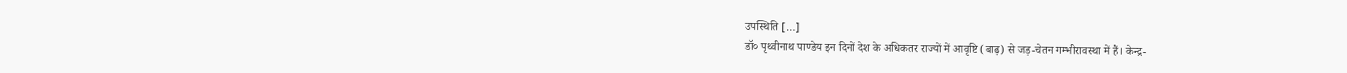उपस्थिति […]
डॉ० पृथ्वीनाथ पाण्डेय इन दिनों देश के अधिकतर राज्यों में आवृष्टि (बाढ़) से जड़-चेतन गम्भीरावस्था में हैं। केन्द्र-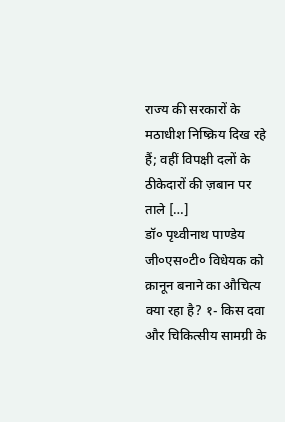राज्य की सरकारों के मठाधीश निष्क्रिय दिख रहे हैं; वहीं विपक्षी दलों के ठीकेदारों की ज़बान पर ताले […]
डॉ० पृथ्वीनाथ पाण्डेय जी०एस०टी० विधेयक को क़ानून बनाने का औचित्य क्या रहा है? १- किस दवा और चिकित्सीय सामग्री के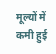मूल्यों में कमी हुई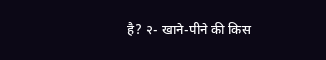है? २- खाने-पीने की किस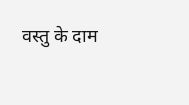वस्तु के दाम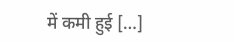में कमी हुई […]